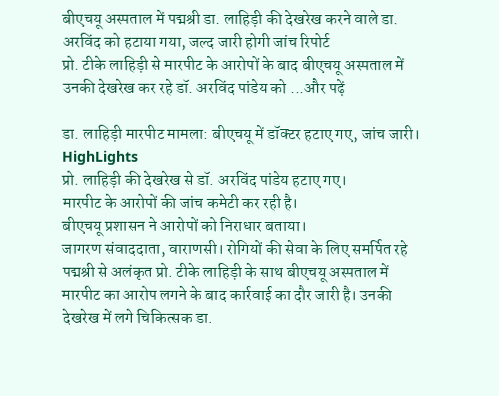बीएचयू अस्पताल में पद्मश्री डा. लाहिड़ी की देखरेख करने वाले डा. अरविंद को हटाया गया, जल्द जारी होगी जांच रिपोर्ट
प्रो. टीके लाहिड़ी से मारपीट के आरोपों के बाद बीएचयू अस्पताल में उनकी देखरेख कर रहे डॉ. अरविंद पांडेय को ...और पढ़ें

डा. लाहिड़ी मारपीट मामला: बीएचयू में डॉक्टर हटाए गए, जांच जारी।
HighLights
प्रो. लाहिड़ी की देखरेख से डॉ. अरविंद पांडेय हटाए गए।
मारपीट के आरोपों की जांच कमेटी कर रही है।
बीएचयू प्रशासन ने आरोपों को निराधार बताया।
जागरण संवाददाता, वाराणसी। रोगियों की सेवा के लिए समर्पित रहे पद्मश्री से अलंकृत प्रो. टीके लाहिड़ी के साथ बीएचयू अस्पताल में मारपीट का आरोप लगने के बाद कार्रवाई का दौर जारी है। उनकी देखरेख में लगे चिकित्सक डा.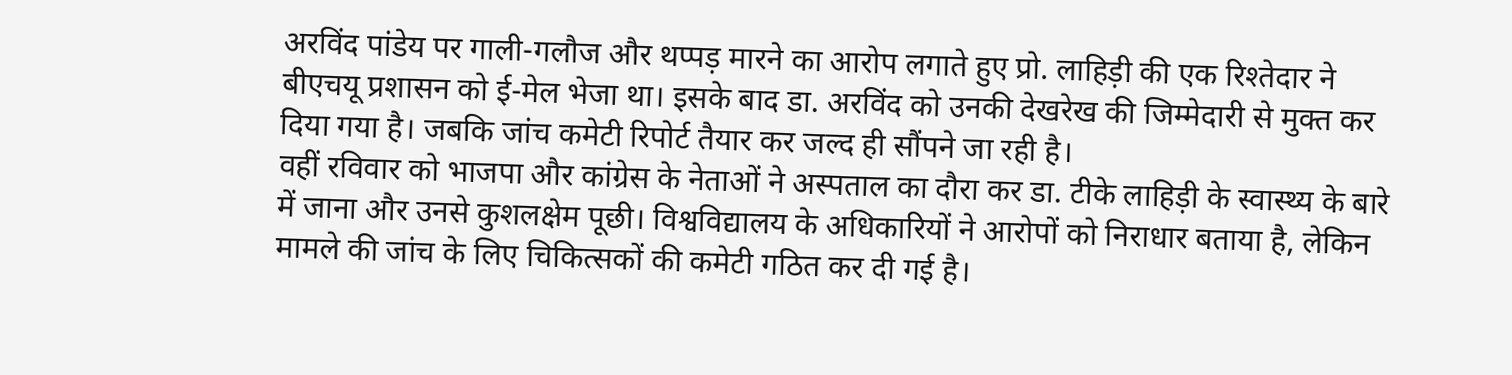अरविंद पांडेय पर गाली-गलौज और थप्पड़ मारने का आरोप लगाते हुए प्रो. लाहिड़ी की एक रिश्तेदार ने बीएचयू प्रशासन को ई-मेल भेजा था। इसके बाद डा. अरविंद को उनकी देखरेख की जिम्मेदारी से मुक्त कर दिया गया है। जबकि जांच कमेटी रिपोर्ट तैयार कर जल्द ही सौंपने जा रही है।
वहीं रविवार को भाजपा और कांग्रेस के नेताओं ने अस्पताल का दौरा कर डा. टीके लाहिड़ी के स्वास्थ्य के बारे में जाना और उनसे कुशलक्षेम पूछी। विश्वविद्यालय के अधिकारियों ने आरोपों को निराधार बताया है, लेकिन मामले की जांच के लिए चिकित्सकों की कमेटी गठित कर दी गई है।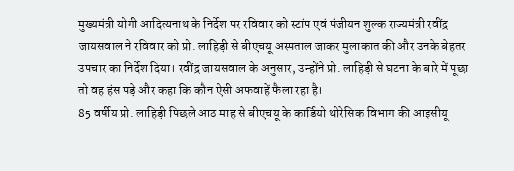मुख्यमंत्री योगी आदित्यनाथ के निर्देश पर रविवार को स्टांप एवं पंजीयन शुल्क राज्यमंत्री रवींद्र जायसवाल ने रविवार को प्रो. लाहिड़ी से बीएचयू अस्पताल जाकर मुलाकात की और उनके बेहतर उपचार का निर्देश दिया। रवींद्र जायसवाल के अनुसार, उन्होंने प्रो. लाहिड़ी से घटना के बारे में पूछा तो वह हंस पड़े और कहा कि कौन ऐसी अफवाहें फैला रहा है।
85 वर्षीय प्रो. लाहिड़ी पिछले आठ माह से बीएचयू के कार्डियो थोरेसिक विभाग की आइसीयू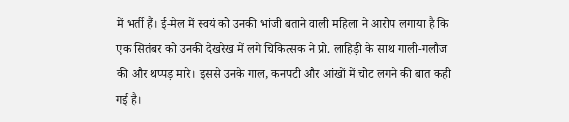में भर्ती हैं। ई-मेल में स्वयं को उनकी भांजी बताने वाली महिला ने आरोप लगाया है कि एक सितंबर को उनकी देखरेख में लगे चिकित्सक ने प्रो. लाहिड़ी के साथ गाली-गलौज की और थप्पड़ मारे। इससे उनके गाल, कनपटी और आंखों में चोट लगने की बात कही गई है।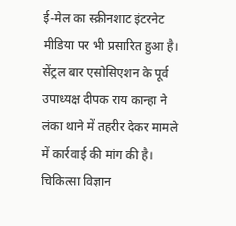ई-मेल का स्क्रीनशाट इंटरनेट मीडिया पर भी प्रसारित हुआ है। सेंट्रल बार एसोसिएशन के पूर्व उपाध्यक्ष दीपक राय कान्हा ने लंका थाने में तहरीर देकर मामले में कार्रवाई की मांग की है। चिकित्सा विज्ञान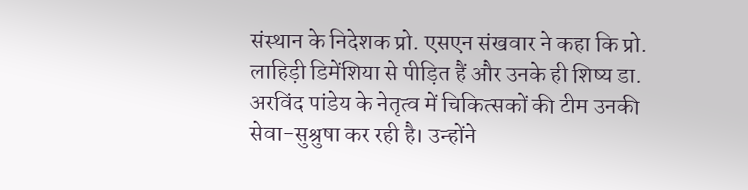संस्थान के निदेशक प्रो. एसएन संखवार ने कहा कि प्रो. लाहिड़ी डिमेंशिया से पीड़ित हैं और उनके ही शिष्य डा. अरविंद पांडेय के नेतृत्व में चिकित्सकों की टीम उनकी सेवा-सुश्रुषा कर रही है। उन्होंने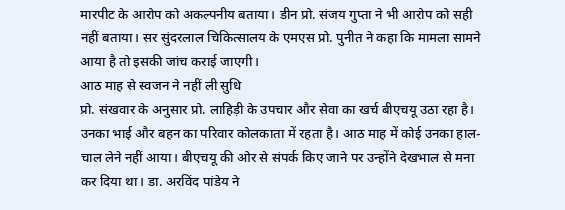मारपीट के आरोप को अकल्पनीय बताया। डीन प्रो. संजय गुप्ता ने भी आरोप को सही नहीं बताया। सर सुंदरलाल चिकित्सालय के एमएस प्रो. पुनीत ने कहा कि मामला सामने आया है तो इसकी जांच कराई जाएगी।
आठ माह से स्वजन ने नहीं ली सुधि
प्रो. संखवार के अनुसार प्रो. लाहिड़ी के उपचार और सेवा का खर्च बीएचयू उठा रहा है। उनका भाई और बहन का परिवार कोलकाता में रहता है। आठ माह में कोई उनका हाल-चाल लेने नहीं आया। बीएचयू की ओर से संपर्क किए जाने पर उन्होंने देखभाल से मना कर दिया था। डा. अरविंद पांडेय ने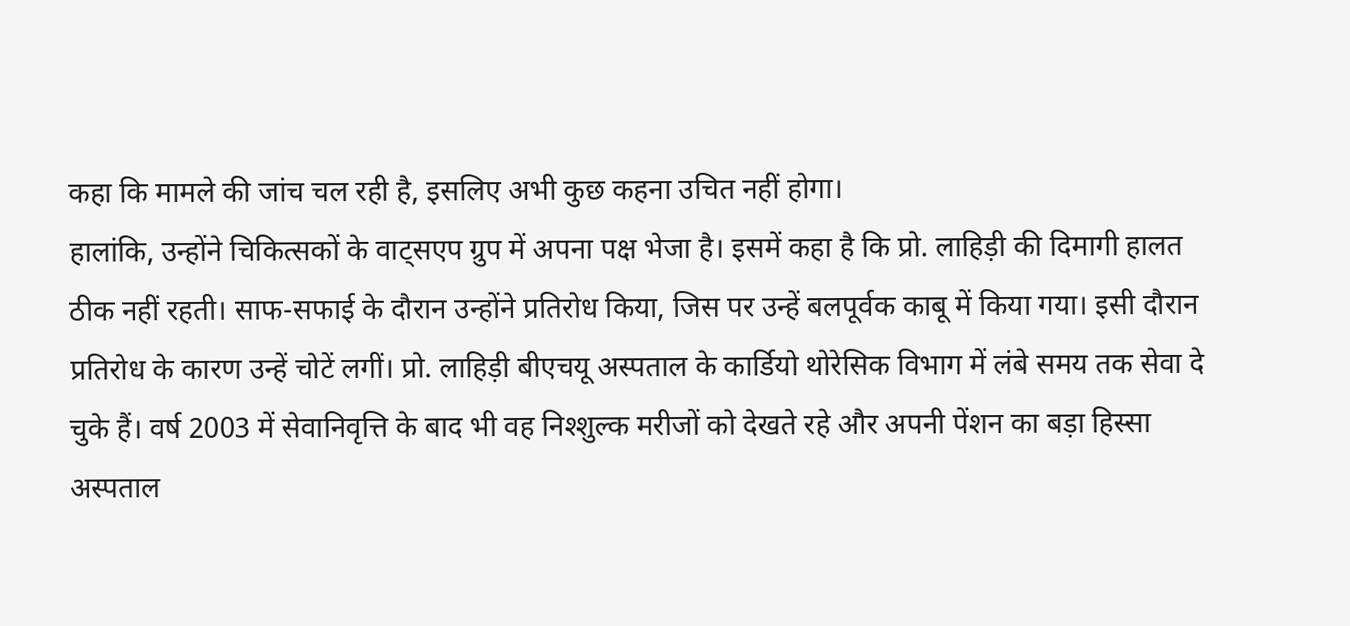कहा कि मामले की जांच चल रही है, इसलिए अभी कुछ कहना उचित नहीं होगा।
हालांकि, उन्होंने चिकित्सकों के वाट्सएप ग्रुप में अपना पक्ष भेजा है। इसमें कहा है कि प्रो. लाहिड़ी की दिमागी हालत ठीक नहीं रहती। साफ-सफाई के दौरान उन्होंने प्रतिरोध किया, जिस पर उन्हें बलपूर्वक काबू में किया गया। इसी दौरान प्रतिरोध के कारण उन्हें चोटें लगीं। प्रो. लाहिड़ी बीएचयू अस्पताल के कार्डियो थोरेसिक विभाग में लंबे समय तक सेवा दे चुके हैं। वर्ष 2003 में सेवानिवृत्ति के बाद भी वह निश्शुल्क मरीजों को देखते रहे और अपनी पेंशन का बड़ा हिस्सा अस्पताल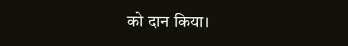को दान किया।